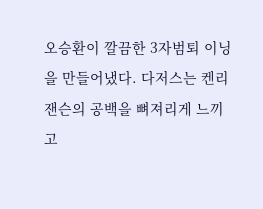오승환이 깔끔한 3자범퇴 이닝을 만들어냈다. 다저스는 켄리 잰슨의 공백을 뼈져리게 느끼고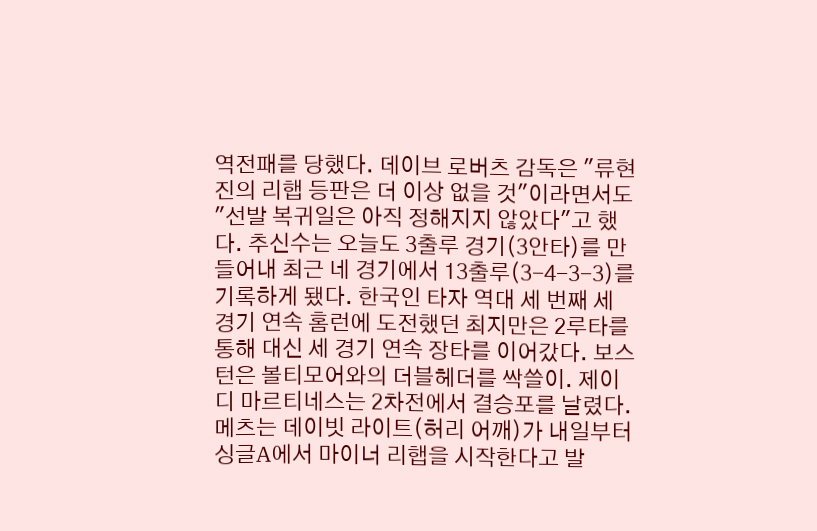역전패를 당했다. 데이브 로버츠 감독은 "류현진의 리햅 등판은 더 이상 없을 것"이라면서도 "선발 복귀일은 아직 정해지지 않았다"고 했다. 추신수는 오늘도 3출루 경기(3안타)를 만들어내 최근 네 경기에서 13출루(3-4-3-3)를 기록하게 됐다. 한국인 타자 역대 세 번째 세 경기 연속 홈런에 도전했던 최지만은 2루타를 통해 대신 세 경기 연속 장타를 이어갔다. 보스턴은 볼티모어와의 더블헤더를 싹쓸이. 제이디 마르티네스는 2차전에서 결승포를 날렸다. 메츠는 데이빗 라이트(허리 어깨)가 내일부터 싱글A에서 마이너 리햅을 시작한다고 발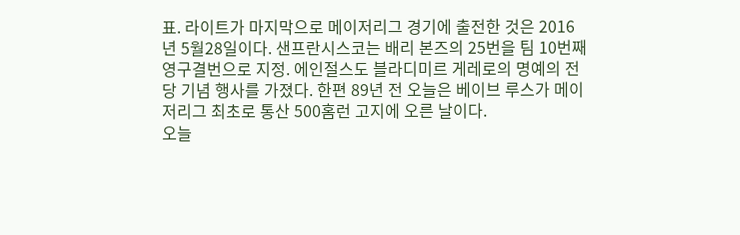표. 라이트가 마지막으로 메이저리그 경기에 출전한 것은 2016년 5월28일이다. 샌프란시스코는 배리 본즈의 25번을 팀 10번째 영구결번으로 지정. 에인절스도 블라디미르 게레로의 명예의 전당 기념 행사를 가졌다. 한편 89년 전 오늘은 베이브 루스가 메이저리그 최초로 통산 500홈런 고지에 오른 날이다.
오늘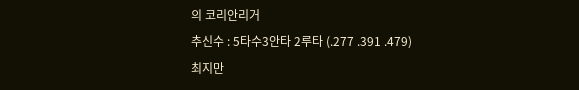의 코리안리거
추신수 : 5타수3안타 2루타 (.277 .391 .479)
최지만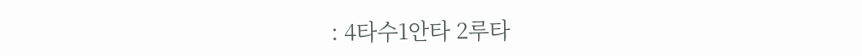: 4타수1안타 2루타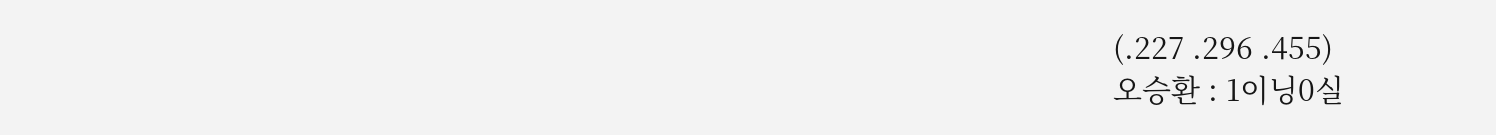(.227 .296 .455)
오승환 : 1이닝0실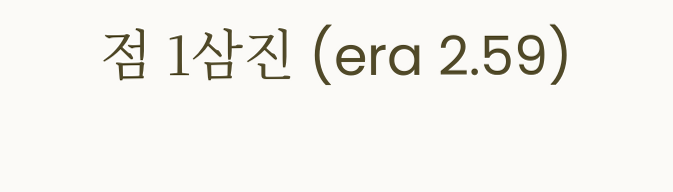점 1삼진 (era 2.59)